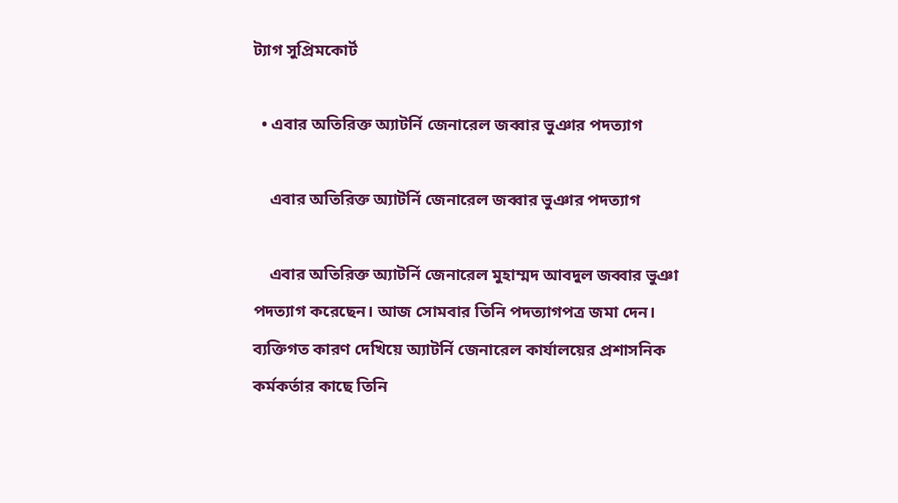ট্যাগ সুপ্রিমকোর্ট

  • এবার অতিরিক্ত অ্যাটর্নি জেনারেল জব্বার ভুঞার পদত্যাগ

    এবার অতিরিক্ত অ্যাটর্নি জেনারেল জব্বার ভুঞার পদত্যাগ

    এবার অতিরিক্ত অ্যাটর্নি জেনারেল মুহাম্মদ আবদুল জব্বার ভুঞা পদত্যাগ করেছেন। আজ সোমবার তিনি পদত্যাগপত্র জমা দেন। ব্যক্তিগত কারণ দেখিয়ে অ্যাটর্নি জেনারেল কার্যালয়ের প্রশাসনিক কর্মকর্তার কাছে তিনি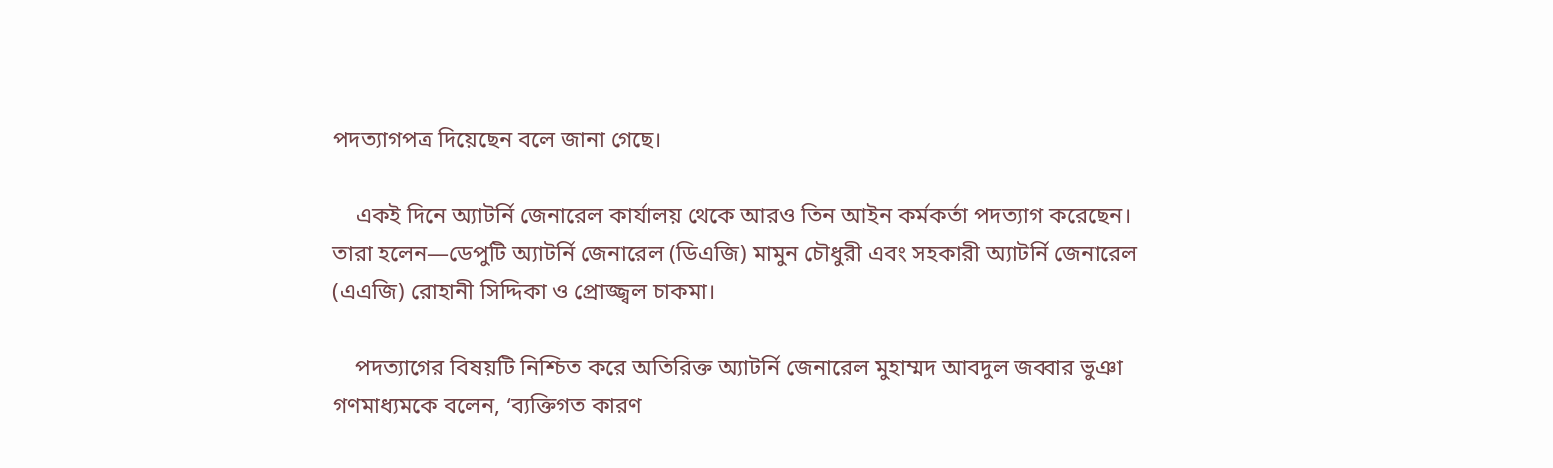পদত্যাগপত্র দিয়েছেন বলে জানা গেছে।

    একই দিনে অ্যাটর্নি জেনারেল কার্যালয় থেকে আরও তিন আইন কর্মকর্তা পদত্যাগ করেছেন। তারা হলেন—ডেপুটি অ্যাটর্নি জেনারেল (ডিএজি) মামুন চৌধুরী এবং সহকারী অ্যাটর্নি জেনারেল (এএজি) রোহানী সিদ্দিকা ও প্রোজ্জ্বল চাকমা।

    পদত্যাগের বিষয়টি নিশ্চিত করে অতিরিক্ত অ্যাটর্নি জেনারেল মুহাম্মদ আবদুল জব্বার ভুঞা গণমাধ্যমকে বলেন, ‘ব্যক্তিগত কারণ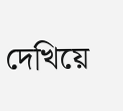দেখিয়ে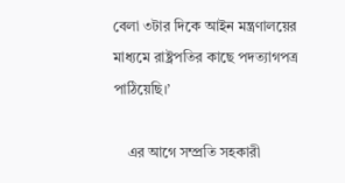বেলা ৩টার দিকে আইন মন্ত্রণালয়ের মাধ্যমে রাষ্ট্রপতির কাছে পদত্যাগপত্র পাঠিয়েছি।’

    এর আগে সম্প্রতি সহকারী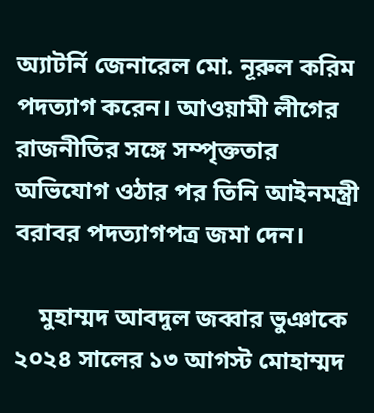অ্যাটর্নি জেনারেল মো. নূরুল করিম পদত্যাগ করেন। আওয়ামী লীগের রাজনীতির সঙ্গে সম্পৃক্ততার অভিযোগ ওঠার পর তিনি আইনমন্ত্রী বরাবর পদত্যাগপত্র জমা দেন।

    মুহাম্মদ আবদুল জব্বার ভুঞাকে ২০২৪ সালের ১৩ আগস্ট মোহাম্মদ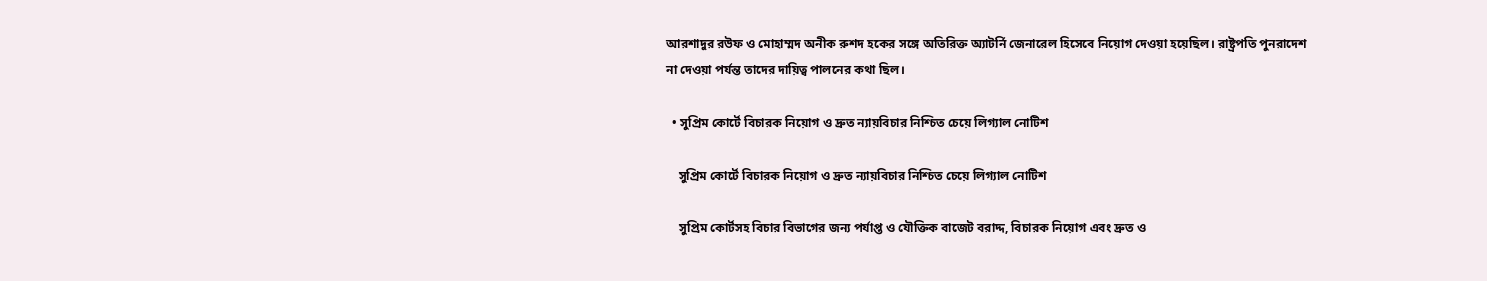আরশাদুর রউফ ও মোহাম্মদ অনীক রুশদ হকের সঙ্গে অতিরিক্ত অ্যাটর্নি জেনারেল হিসেবে নিয়োগ দেওয়া হয়েছিল। রাষ্ট্রপতি পুনরাদেশ না দেওয়া পর্যন্ত তাদের দায়িত্ব পালনের কথা ছিল।

  • সুপ্রিম কোর্টে বিচারক নিয়োগ ও দ্রুত ন্যায়বিচার নিশ্চিত চেয়ে লিগ্যাল নোটিশ

    সুপ্রিম কোর্টে বিচারক নিয়োগ ও দ্রুত ন্যায়বিচার নিশ্চিত চেয়ে লিগ্যাল নোটিশ

    সুপ্রিম কোর্টসহ বিচার বিভাগের জন্য পর্যাপ্ত ও যৌক্তিক বাজেট বরাদ্দ, বিচারক নিয়োগ এবং দ্রুত ও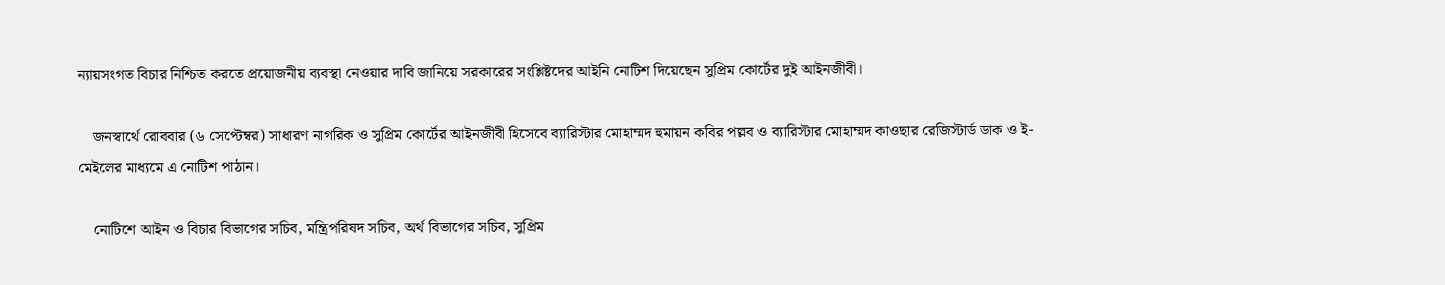ন্যায়সংগত বিচার নিশ্চিত করতে প্রয়োজনীয় ব্যবস্থা নেওয়ার দাবি জানিয়ে সরকারের সংশ্লিষ্টদের আইনি নোটিশ দিয়েছেন সুপ্রিম কোর্টের দুই আইনজীবী।

    জনস্বার্থে রোববার (৬ সেপ্টেম্বর) সাধারণ নাগরিক ও সুপ্রিম কোর্টের আইনজীবী হিসেবে ব্যারিস্টার মোহাম্মদ হুমায়ন কবির পল্লব ও ব্যারিস্টার মোহাম্মদ কাওছার রেজিস্টার্ড ডাক ও ই-মেইলের মাধ্যমে এ নোটিশ পাঠান।

    নোটিশে আইন ও বিচার বিভাগের সচিব, মন্ত্রিপরিষদ সচিব, অর্থ বিভাগের সচিব, সুপ্রিম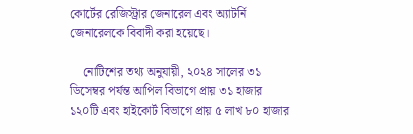কোর্টের রেজিস্ট্রার জেনারেল এবং অ্যাটর্নি জেনারেলকে বিবাদী করা হয়েছে।

    নোটিশের তথ্য অনুযায়ী, ২০২৪ সালের ৩১ ডিসেম্বর পর্যন্ত আপিল বিভাগে প্রায় ৩১ হাজার ১২০টি এবং হাইকোর্ট বিভাগে প্রায় ৫ লাখ ৮০ হাজার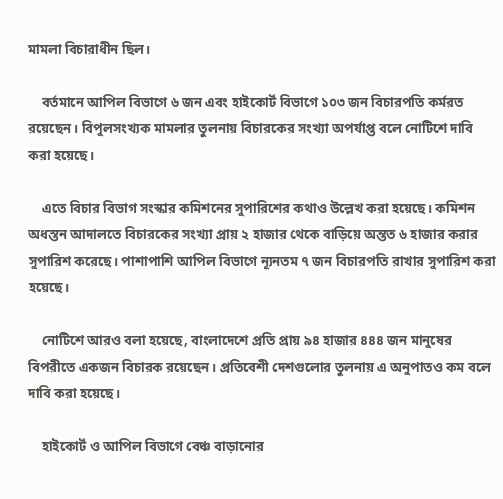মামলা বিচারাধীন ছিল।

    বর্তমানে আপিল বিভাগে ৬ জন এবং হাইকোর্ট বিভাগে ১০৩ জন বিচারপতি কর্মরত রয়েছেন। বিপুলসংখ্যক মামলার তুলনায় বিচারকের সংখ্যা অপর্যাপ্ত বলে নোটিশে দাবি করা হয়েছে।

    এতে বিচার বিভাগ সংস্কার কমিশনের সুপারিশের কথাও উল্লেখ করা হয়েছে। কমিশন অধস্তন আদালতে বিচারকের সংখ্যা প্রায় ২ হাজার থেকে বাড়িয়ে অন্তত ৬ হাজার করার সুপারিশ করেছে। পাশাপাশি আপিল বিভাগে ন্যূনতম ৭ জন বিচারপতি রাখার সুপারিশ করা হয়েছে।

    নোটিশে আরও বলা হয়েছে, বাংলাদেশে প্রতি প্রায় ৯৪ হাজার ৪৪৪ জন মানুষের বিপরীতে একজন বিচারক রয়েছেন। প্রতিবেশী দেশগুলোর তুলনায় এ অনুপাতও কম বলে দাবি করা হয়েছে।

    হাইকোর্ট ও আপিল বিভাগে বেঞ্চ বাড়ানোর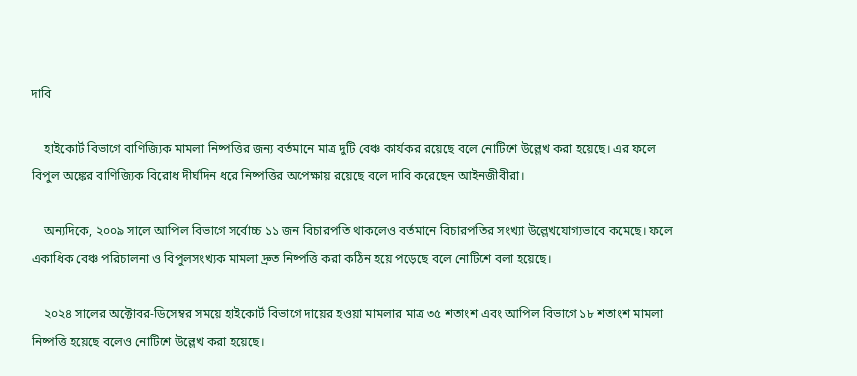দাবি

    হাইকোর্ট বিভাগে বাণিজ্যিক মামলা নিষ্পত্তির জন্য বর্তমানে মাত্র দুটি বেঞ্চ কার্যকর রয়েছে বলে নোটিশে উল্লেখ করা হয়েছে। এর ফলে বিপুল অঙ্কের বাণিজ্যিক বিরোধ দীর্ঘদিন ধরে নিষ্পত্তির অপেক্ষায় রয়েছে বলে দাবি করেছেন আইনজীবীরা।

    অন্যদিকে, ২০০৯ সালে আপিল বিভাগে সর্বোচ্চ ১১ জন বিচারপতি থাকলেও বর্তমানে বিচারপতির সংখ্যা উল্লেখযোগ্যভাবে কমেছে। ফলে একাধিক বেঞ্চ পরিচালনা ও বিপুলসংখ্যক মামলা দ্রুত নিষ্পত্তি করা কঠিন হয়ে পড়েছে বলে নোটিশে বলা হয়েছে।

    ২০২৪ সালের অক্টোবর-ডিসেম্বর সময়ে হাইকোর্ট বিভাগে দায়ের হওয়া মামলার মাত্র ৩৫ শতাংশ এবং আপিল বিভাগে ১৮ শতাংশ মামলা নিষ্পত্তি হয়েছে বলেও নোটিশে উল্লেখ করা হয়েছে।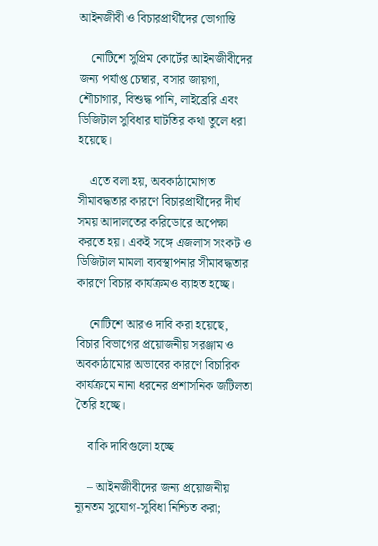আইনজীবী ও বিচারপ্রার্থীদের ভোগান্তি

    নোটিশে সুপ্রিম কোর্টের আইনজীবীদের জন্য পর্যাপ্ত চেম্বার, বসার জায়গা, শৌচাগার, বিশুদ্ধ পানি, লাইব্রেরি এবং ডিজিটাল সুবিধার ঘাটতির কথা তুলে ধরা হয়েছে।

    এতে বলা হয়, অবকাঠামোগত সীমাবদ্ধতার কারণে বিচারপ্রার্থীদের দীর্ঘ সময় আদালতের করিডোরে অপেক্ষা করতে হয়। একই সঙ্গে এজলাস সংকট ও ডিজিটাল মামলা ব্যবস্থাপনার সীমাবদ্ধতার কারণে বিচার কার্যক্রমও ব্যাহত হচ্ছে।

    নোটিশে আরও দাবি করা হয়েছে, বিচার বিভাগের প্রয়োজনীয় সরঞ্জাম ও অবকাঠামোর অভাবের কারণে বিচারিক কার্যক্রমে নানা ধরনের প্রশাসনিক জটিলতা তৈরি হচ্ছে।

    বাকি দাবিগুলো হচ্ছে

    – আইনজীবীদের জন্য প্রয়োজনীয় ন্যূনতম সুযোগ-সুবিধা নিশ্চিত করা;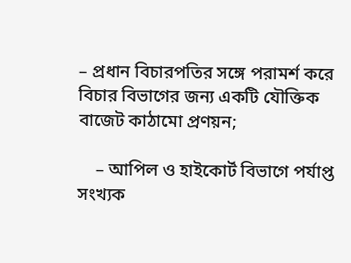– প্রধান বিচারপতির সঙ্গে পরামর্শ করে বিচার বিভাগের জন্য একটি যৌক্তিক বাজেট কাঠামো প্রণয়ন;

    – আপিল ও হাইকোর্ট বিভাগে পর্যাপ্ত সংখ্যক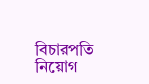বিচারপতি নিয়োগ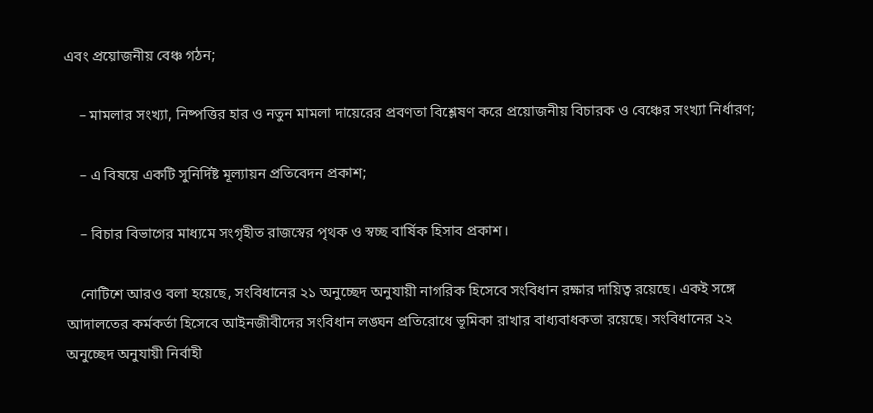এবং প্রয়োজনীয় বেঞ্চ গঠন;

    – মামলার সংখ্যা, নিষ্পত্তির হার ও নতুন মামলা দায়েরের প্রবণতা বিশ্লেষণ করে প্রয়োজনীয় বিচারক ও বেঞ্চের সংখ্যা নির্ধারণ;

    – এ বিষয়ে একটি সুনির্দিষ্ট মূল্যায়ন প্রতিবেদন প্রকাশ;

    – বিচার বিভাগের মাধ্যমে সংগৃহীত রাজস্বের পৃথক ও স্বচ্ছ বার্ষিক হিসাব প্রকাশ।

    নোটিশে আরও বলা হয়েছে, সংবিধানের ২১ অনুচ্ছেদ অনুযায়ী নাগরিক হিসেবে সংবিধান রক্ষার দায়িত্ব রয়েছে। একই সঙ্গে আদালতের কর্মকর্তা হিসেবে আইনজীবীদের সংবিধান লঙ্ঘন প্রতিরোধে ভূমিকা রাখার বাধ্যবাধকতা রয়েছে। সংবিধানের ২২ অনুচ্ছেদ অনুযায়ী নির্বাহী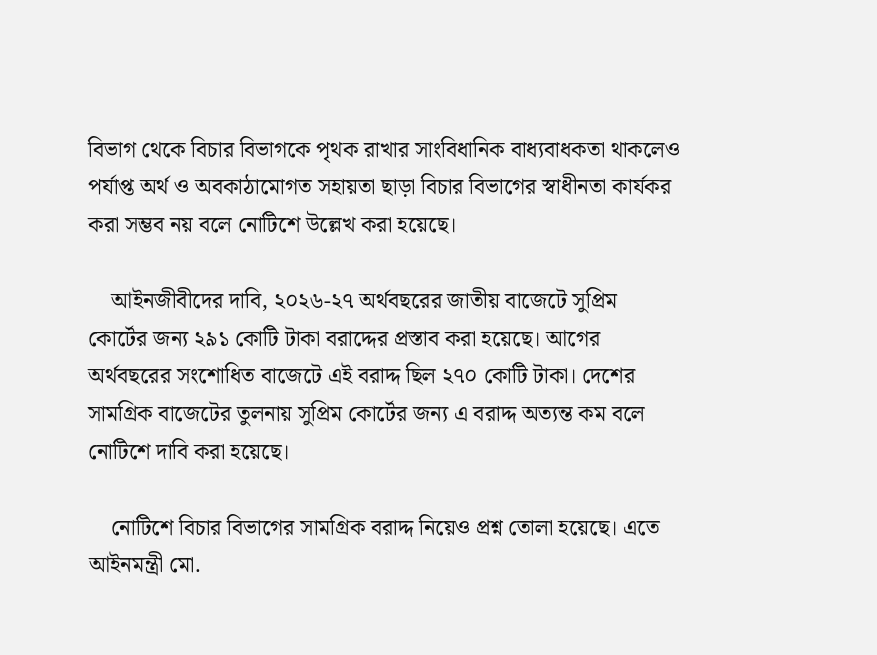বিভাগ থেকে বিচার বিভাগকে পৃথক রাখার সাংবিধানিক বাধ্যবাধকতা থাকলেও পর্যাপ্ত অর্থ ও অবকাঠামোগত সহায়তা ছাড়া বিচার বিভাগের স্বাধীনতা কার্যকর করা সম্ভব নয় বলে নোটিশে উল্লেখ করা হয়েছে।

    আইনজীবীদের দাবি, ২০২৬-২৭ অর্থবছরের জাতীয় বাজেটে সুপ্রিম কোর্টের জন্য ২৯১ কোটি টাকা বরাদ্দের প্রস্তাব করা হয়েছে। আগের অর্থবছরের সংশোধিত বাজেটে এই বরাদ্দ ছিল ২৭০ কোটি টাকা। দেশের সামগ্রিক বাজেটের তুলনায় সুপ্রিম কোর্টের জন্য এ বরাদ্দ অত্যন্ত কম বলে নোটিশে দাবি করা হয়েছে।

    নোটিশে বিচার বিভাগের সামগ্রিক বরাদ্দ নিয়েও প্রশ্ন তোলা হয়েছে। এতে আইনমন্ত্রী মো.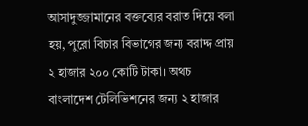আসাদুজ্জামানের বক্তব্যের বরাত দিয়ে বলা হয়, পুরো বিচার বিভাগের জন্য বরাদ্দ প্রায় ২ হাজার ২০০ কোটি টাকা। অথচ বাংলাদেশ টেলিভিশনের জন্য ২ হাজার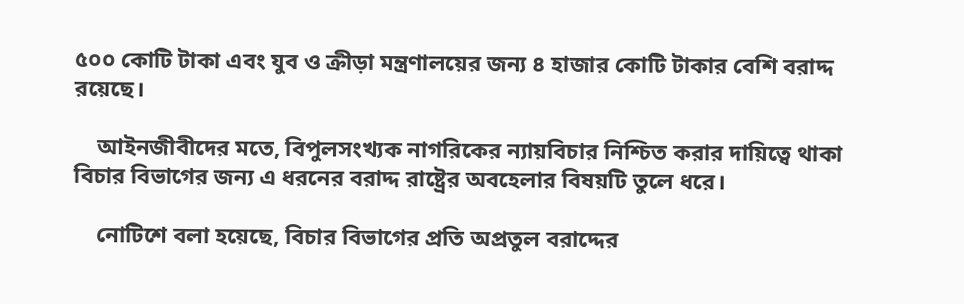৫০০ কোটি টাকা এবং যুব ও ক্রীড়া মন্ত্রণালয়ের জন্য ৪ হাজার কোটি টাকার বেশি বরাদ্দ রয়েছে।

    আইনজীবীদের মতে, বিপুলসংখ্যক নাগরিকের ন্যায়বিচার নিশ্চিত করার দায়িত্বে থাকা বিচার বিভাগের জন্য এ ধরনের বরাদ্দ রাষ্ট্রের অবহেলার বিষয়টি তুলে ধরে।

    নোটিশে বলা হয়েছে, বিচার বিভাগের প্রতি অপ্রতুল বরাদ্দের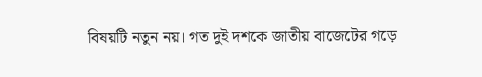বিষয়টি নতুন নয়। গত দুই দশকে জাতীয় বাজেটের গড়ে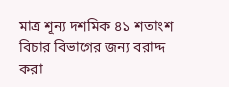মাত্র শূন্য দশমিক ৪১ শতাংশ বিচার বিভাগের জন্য বরাদ্দ করা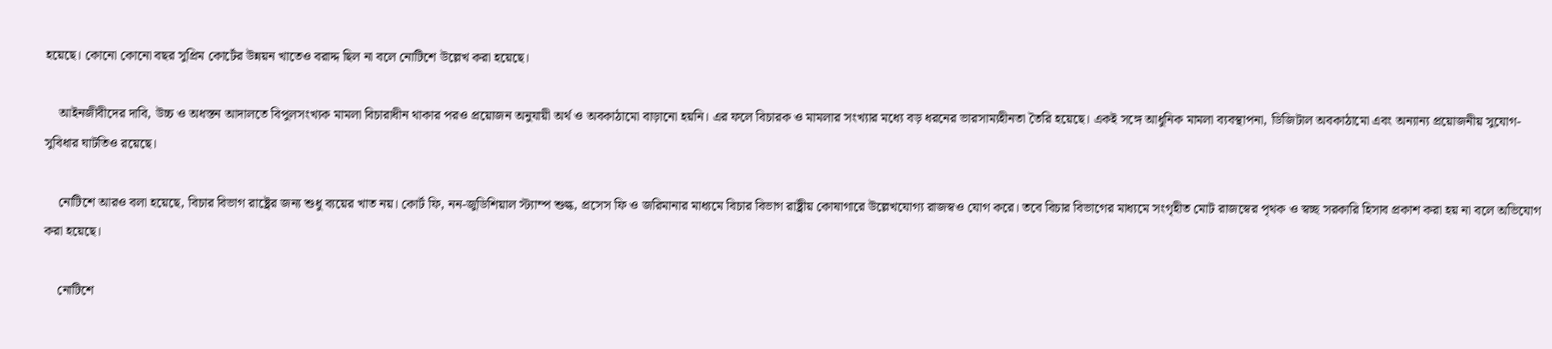হয়েছে। কোনো কোনো বছর সুপ্রিম কোর্টের উন্নয়ন খাতেও বরাদ্দ ছিল না বলে নোটিশে উল্লেখ করা হয়েছে।

    আইনজীবীদের দাবি, উচ্চ ও অধস্তন আদালতে বিপুলসংখ্যক মামলা বিচারাধীন থাকার পরও প্রয়োজন অনুযায়ী অর্থ ও অবকাঠামো বাড়ানো হয়নি। এর ফলে বিচারক ও মামলার সংখ্যার মধ্যে বড় ধরনের ভারসাম্যহীনতা তৈরি হয়েছে। একই সঙ্গে আধুনিক মামলা ব্যবস্থাপনা, ডিজিটাল অবকাঠামো এবং অন্যান্য প্রয়োজনীয় সুযোগ-সুবিধার ঘাটতিও রয়েছে।

    নোটিশে আরও বলা হয়েছে, বিচার বিভাগ রাষ্ট্রের জন্য শুধু ব্যয়ের খাত নয়। কোর্ট ফি, নন-জুডিশিয়াল স্ট্যাম্প শুল্ক, প্রসেস ফি ও জরিমানার মাধ্যমে বিচার বিভাগ রাষ্ট্রীয় কোষাগারে উল্লেখযোগ্য রাজস্বও যোগ করে। তবে বিচার বিভাগের মাধ্যমে সংগৃহীত মোট রাজস্বের পৃথক ও স্বচ্ছ সরকারি হিসাব প্রকাশ করা হয় না বলে অভিযোগ করা হয়েছে।

    নোটিশে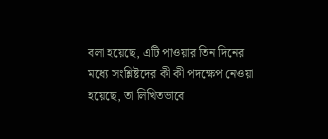বলা হয়েছে, এটি পাওয়ার তিন দিনের মধ্যে সংশ্লিষ্টদের কী কী পদক্ষেপ নেওয়া হয়েছে, তা লিখিতভাবে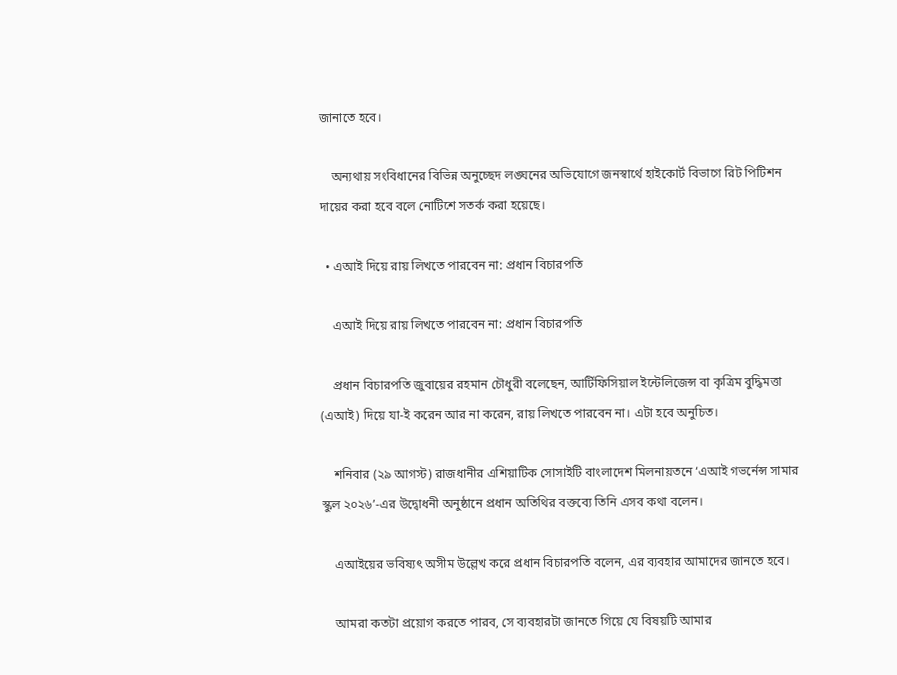জানাতে হবে।

    অন্যথায় সংবিধানের বিভিন্ন অনুচ্ছেদ লঙ্ঘনের অভিযোগে জনস্বার্থে হাইকোর্ট বিভাগে রিট পিটিশন দায়ের করা হবে বলে নোটিশে সতর্ক করা হয়েছে।

  • এআই দিয়ে রায় লিখতে পারবেন না: প্রধান বিচারপতি

    এআই দিয়ে রায় লিখতে পারবেন না: প্রধান বিচারপতি

    প্রধান বিচারপতি জুবায়ের রহমান চৌধুরী বলেছেন, আর্টিফিসিয়াল ইন্টেলিজেন্স বা কৃত্রিম বুদ্ধিমত্তা (এআই) দিয়ে যা-ই করেন আর না করেন, রায় লিখতে পারবেন না। এটা হবে অনুচিত।

    শনিবার (২৯ আগস্ট) রাজধানীর এশিয়াটিক সোসাইটি বাংলাদেশ মিলনায়তনে ‘এআই গভর্নেন্স সামার স্কুল ২০২৬’-এর উদ্বোধনী অনুষ্ঠানে প্রধান অতিথির বক্তব্যে তিনি এসব কথা বলেন।

    এআইয়ের ভবিষ্যৎ অসীম উল্লেখ করে প্রধান বিচারপতি বলেন, এর ব্যবহার আমাদের জানতে হবে।

    আমরা কতটা প্রয়োগ করতে পারব, সে ব্যবহারটা জানতে গিয়ে যে বিষয়টি আমার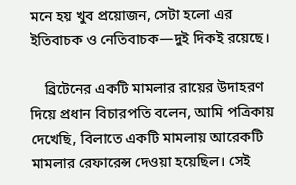মনে হয় খুব প্রয়োজন, সেটা হলো এর ইতিবাচক ও নেতিবাচক—দুই দিকই রয়েছে।

    ব্রিটেনের একটি মামলার রায়ের উদাহরণ দিয়ে প্রধান বিচারপতি বলেন, আমি পত্রিকায় দেখেছি, বিলাতে একটি মামলায় আরেকটি মামলার রেফারেন্স দেওয়া হয়েছিল। সেই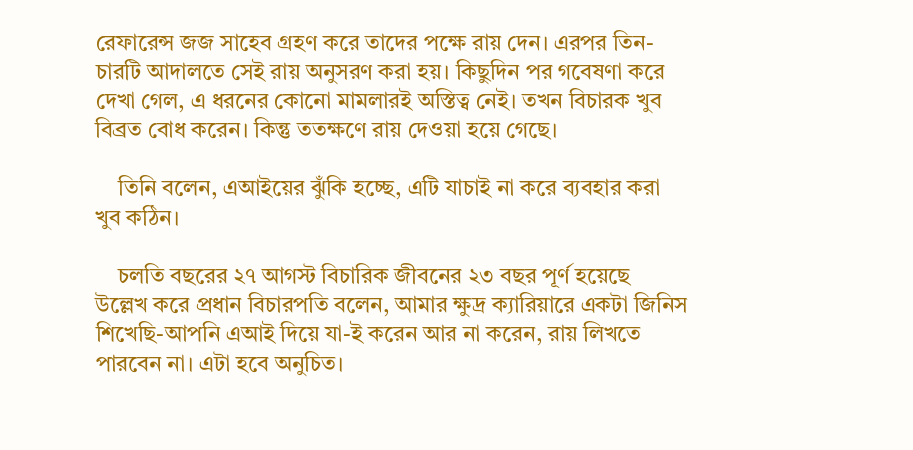রেফারেন্স জজ সাহেব গ্রহণ করে তাদের পক্ষে রায় দেন। এরপর তিন-চারটি আদালতে সেই রায় অনুসরণ করা হয়। কিছুদিন পর গবেষণা করে দেখা গেল, এ ধরনের কোনো মামলারই অস্তিত্ব নেই। তখন বিচারক খুব বিব্রত বোধ করেন। কিন্তু ততক্ষণে রায় দেওয়া হয়ে গেছে।

    তিনি বলেন, এআইয়ের ঝুঁকি হচ্ছে, এটি যাচাই না করে ব্যবহার করা খুব কঠিন।

    চলতি বছরের ২৭ আগস্ট বিচারিক জীবনের ২৩ বছর পূর্ণ হয়েছে উল্লেখ করে প্রধান বিচারপতি বলেন, আমার ক্ষুদ্র ক্যারিয়ারে একটা জিনিস শিখেছি-আপনি এআই দিয়ে যা-ই করেন আর না করেন, রায় লিখতে পারবেন না। এটা হবে অনুচিত।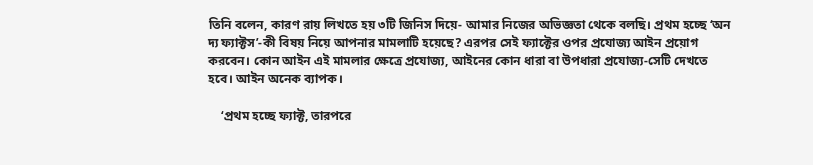তিনি বলেন, কারণ রায় লিখতে হয় ৩টি জিনিস দিয়ে- আমার নিজের অভিজ্ঞতা থেকে বলছি। প্রথম হচ্ছে ‘অন দ্য ফ্যাক্টস’-কী বিষয় নিয়ে আপনার মামলাটি হয়েছে? এরপর সেই ফ্যাক্টের ওপর প্রযোজ্য আইন প্রয়োগ করবেন। কোন আইন এই মামলার ক্ষেত্রে প্রযোজ্য, আইনের কোন ধারা বা উপধারা প্রযোজ্য-সেটি দেখতে হবে। আইন অনেক ব্যাপক।

    ‘প্রথম হচ্ছে ফ্যাক্ট, তারপরে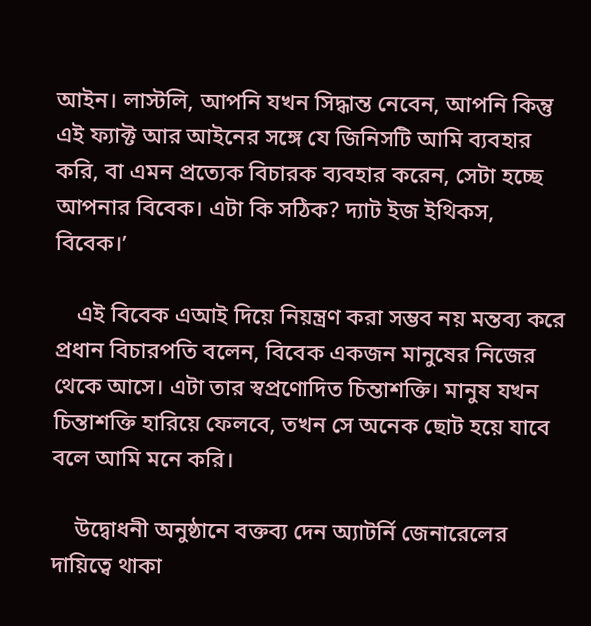আইন। লাস্টলি, আপনি যখন সিদ্ধান্ত নেবেন, আপনি কিন্তু এই ফ্যাক্ট আর আইনের সঙ্গে যে জিনিসটি আমি ব্যবহার করি, বা এমন প্রত্যেক বিচারক ব্যবহার করেন, সেটা হচ্ছে আপনার বিবেক। এটা কি সঠিক? দ্যাট ইজ ইথিকস, বিবেক।’

    এই বিবেক এআই দিয়ে নিয়ন্ত্রণ করা সম্ভব নয় মন্তব্য করে প্রধান বিচারপতি বলেন, বিবেক একজন মানুষের নিজের থেকে আসে। এটা তার স্বপ্রণোদিত চিন্তাশক্তি। মানুষ যখন চিন্তাশক্তি হারিয়ে ফেলবে, তখন সে অনেক ছোট হয়ে যাবে বলে আমি মনে করি।

    উদ্বোধনী অনুষ্ঠানে বক্তব্য দেন অ্যাটর্নি জেনারেলের দায়িত্বে থাকা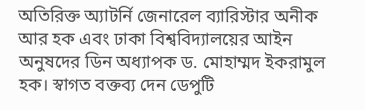অতিরিক্ত অ্যাটর্নি জেনারেল ব্যারিস্টার অনীক আর হক এবং ঢাকা বিশ্ববিদ্যালয়ের আইন অনুষদের ডিন অধ্যাপক ড. মোহাম্মদ ইকরামুল হক। স্বাগত বক্তব্য দেন ডেপুটি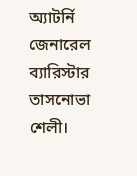অ্যাটর্নি জেনারেল ব্যারিস্টার তাসনোভা শেলী।